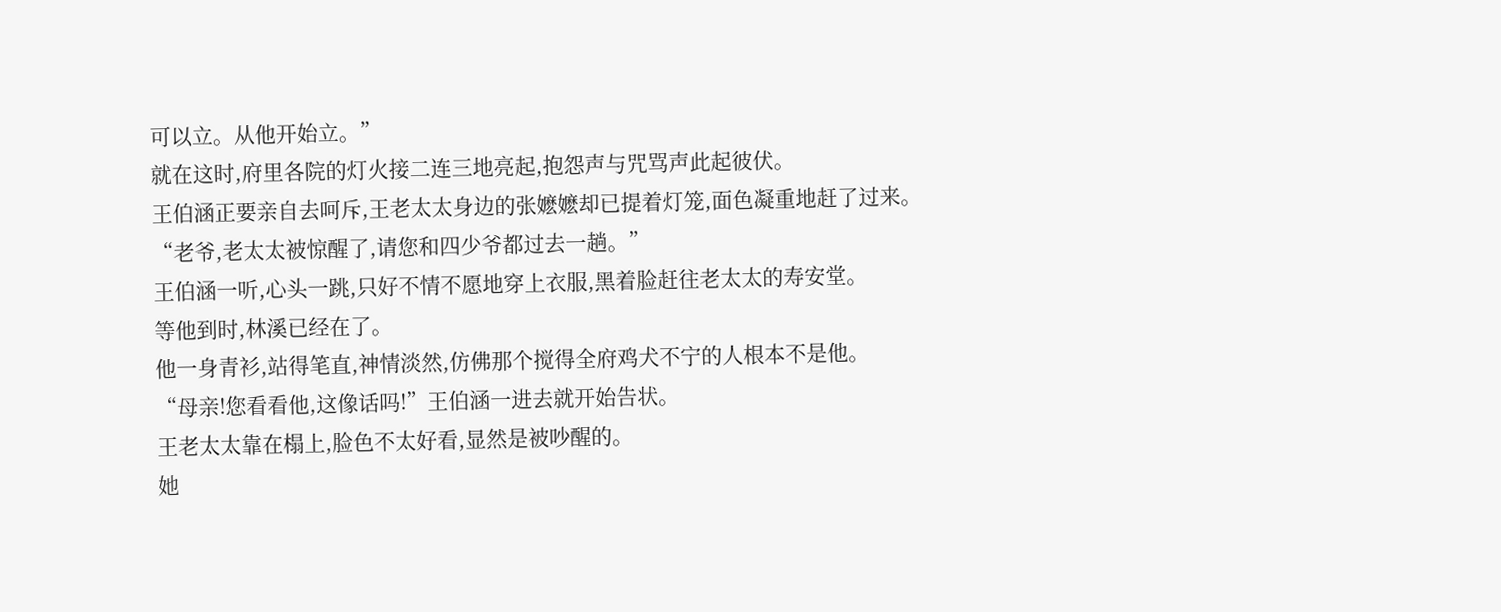可以立。从他开始立。”
就在这时,府里各院的灯火接二连三地亮起,抱怨声与咒骂声此起彼伏。
王伯涵正要亲自去呵斥,王老太太身边的张嬷嬷却已提着灯笼,面色凝重地赶了过来。
“老爷,老太太被惊醒了,请您和四少爷都过去一趟。”
王伯涵一听,心头一跳,只好不情不愿地穿上衣服,黑着脸赶往老太太的寿安堂。
等他到时,林溪已经在了。
他一身青衫,站得笔直,神情淡然,仿佛那个搅得全府鸡犬不宁的人根本不是他。
“母亲!您看看他,这像话吗!”王伯涵一进去就开始告状。
王老太太靠在榻上,脸色不太好看,显然是被吵醒的。
她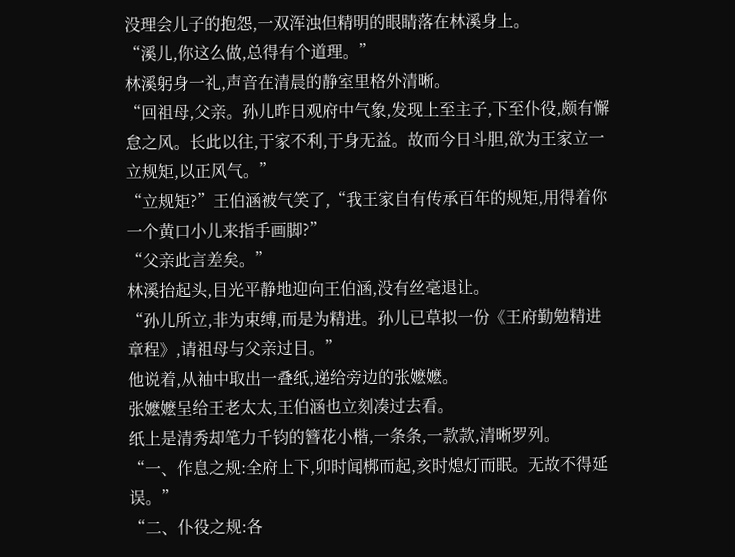没理会儿子的抱怨,一双浑浊但精明的眼睛落在林溪身上。
“溪儿,你这么做,总得有个道理。”
林溪躬身一礼,声音在清晨的静室里格外清晰。
“回祖母,父亲。孙儿昨日观府中气象,发现上至主子,下至仆役,颇有懈怠之风。长此以往,于家不利,于身无益。故而今日斗胆,欲为王家立一立规矩,以正风气。”
“立规矩?”王伯涵被气笑了,“我王家自有传承百年的规矩,用得着你一个黄口小儿来指手画脚?”
“父亲此言差矣。”
林溪抬起头,目光平静地迎向王伯涵,没有丝毫退让。
“孙儿所立,非为束缚,而是为精进。孙儿已草拟一份《王府勤勉精进章程》,请祖母与父亲过目。”
他说着,从袖中取出一叠纸,递给旁边的张嬷嬷。
张嬷嬷呈给王老太太,王伯涵也立刻凑过去看。
纸上是清秀却笔力千钧的簪花小楷,一条条,一款款,清晰罗列。
“一、作息之规:全府上下,卯时闻梆而起,亥时熄灯而眠。无故不得延误。”
“二、仆役之规:各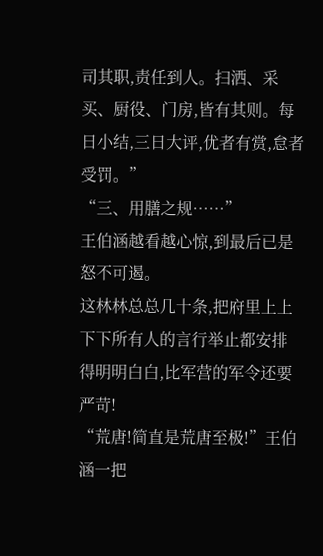司其职,责任到人。扫洒、采买、厨役、门房,皆有其则。每日小结,三日大评,优者有赏,怠者受罚。”
“三、用膳之规……”
王伯涵越看越心惊,到最后已是怒不可遏。
这林林总总几十条,把府里上上下下所有人的言行举止都安排得明明白白,比军营的军令还要严苛!
“荒唐!简直是荒唐至极!”王伯涵一把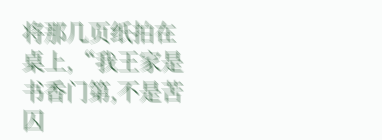将那几页纸拍在桌上,“我王家是书香门第,不是苦囚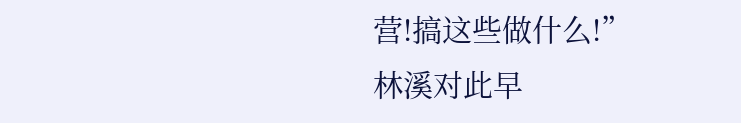营!搞这些做什么!”
林溪对此早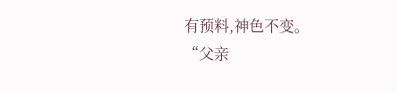有预料,神色不变。
“父亲